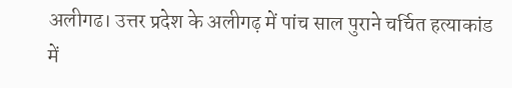अलीगढ। उत्तर प्रदेश के अलीगढ़ में पांच साल पुराने चर्चित हत्याकांड में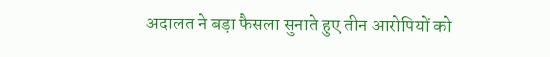अदालत ने बड़ा फैसला सुनाते हुए तीन आरोपियों को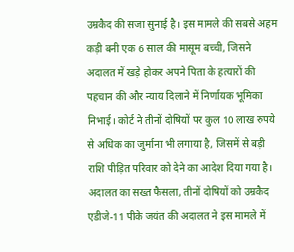उम्रकैद की सजा सुनाई है। इस मामले की सबसे अहम कड़ी बनी एक 6 साल की मासूम बच्ची, जिसने अदालत में खड़े होकर अपने पिता के हत्यारों की पहचान की और न्याय दिलाने में निर्णायक भूमिका निभाई। कोर्ट ने तीनों दोषियों पर कुल 10 लाख रुपये से अधिक का जुर्माना भी लगाया है, जिसमें से बड़ी राशि पीड़ित परिवार को देने का आदेश दिया गया है।
अदालत का सख्त फैसला, तीनों दोषियों को उम्रकैद
एडीजे-11 पीके जयंत की अदालत ने इस मामले में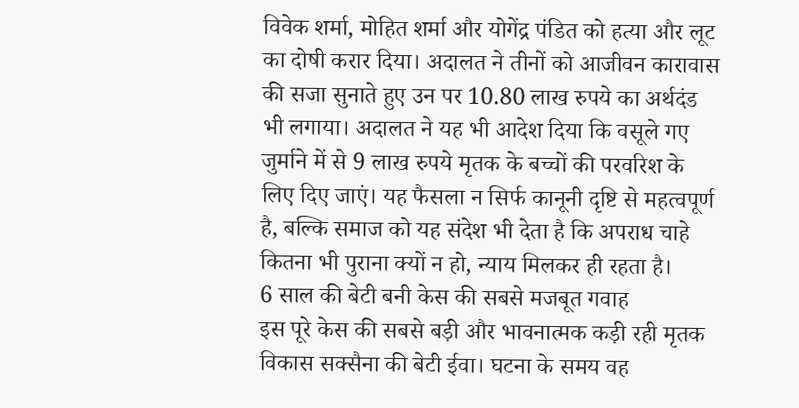विवेक शर्मा, मोहित शर्मा और योगेंद्र पंडित को हत्या और लूट का दोषी करार दिया। अदालत ने तीनों को आजीवन कारावास की सजा सुनाते हुए उन पर 10.80 लाख रुपये का अर्थदंड भी लगाया। अदालत ने यह भी आदेश दिया कि वसूले गए जुर्माने में से 9 लाख रुपये मृतक के बच्चों की परवरिश के लिए दिए जाएं। यह फैसला न सिर्फ कानूनी दृष्टि से महत्वपूर्ण है, बल्कि समाज को यह संदेश भी देता है कि अपराध चाहे कितना भी पुराना क्यों न हो, न्याय मिलकर ही रहता है।
6 साल की बेटी बनी केस की सबसे मजबूत गवाह
इस पूरे केस की सबसे बड़ी और भावनात्मक कड़ी रही मृतक विकास सक्सैना की बेटी ईवा। घटना के समय वह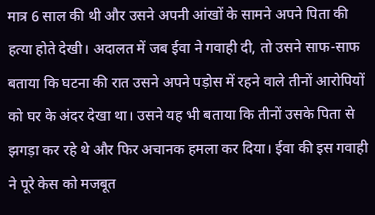मात्र 6 साल की थी और उसने अपनी आंखों के सामने अपने पिता की हत्या होते देखी। अदालत में जब ईवा ने गवाही दी, तो उसने साफ-साफ बताया कि घटना की रात उसने अपने पड़ोस में रहने वाले तीनों आरोपियों को घर के अंदर देखा था। उसने यह भी बताया कि तीनों उसके पिता से झगड़ा कर रहे थे और फिर अचानक हमला कर दिया। ईवा की इस गवाही ने पूरे केस को मजबूत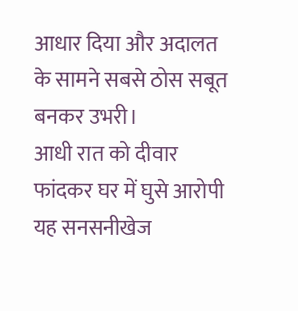आधार दिया और अदालत के सामने सबसे ठोस सबूत बनकर उभरी।
आधी रात को दीवार फांदकर घर में घुसे आरोपी
यह सनसनीखेज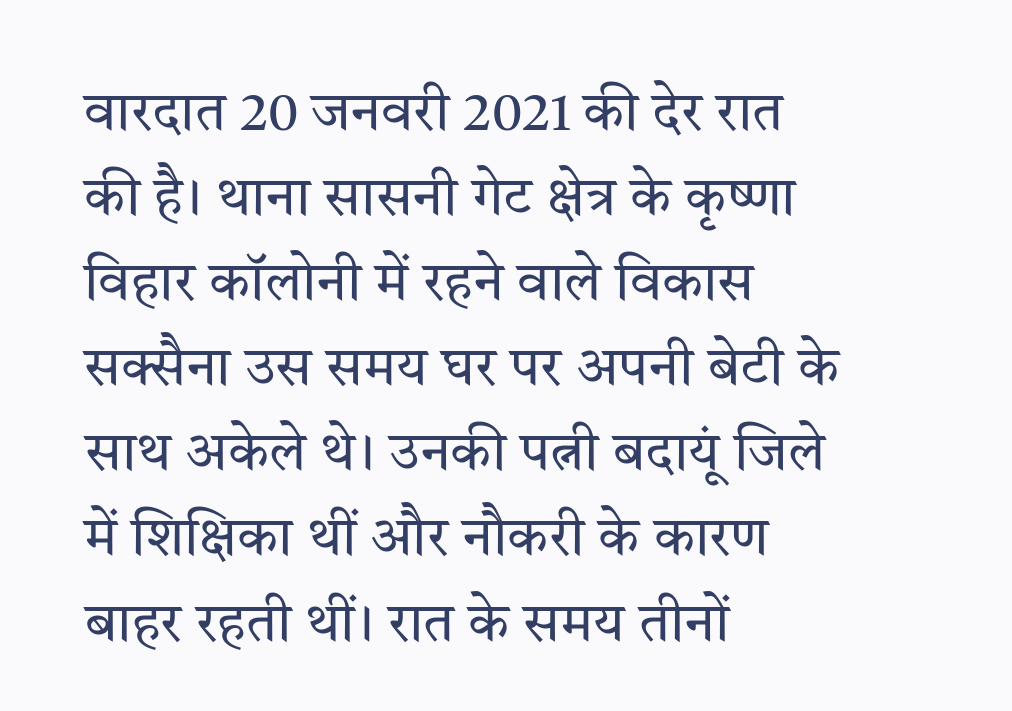वारदात 20 जनवरी 2021 की देर रात की है। थाना सासनी गेट क्षेत्र के कृष्णा विहार कॉलोनी में रहने वाले विकास सक्सैना उस समय घर पर अपनी बेटी के साथ अकेले थे। उनकी पत्नी बदायूं जिले में शिक्षिका थीं और नौकरी के कारण बाहर रहती थीं। रात के समय तीनों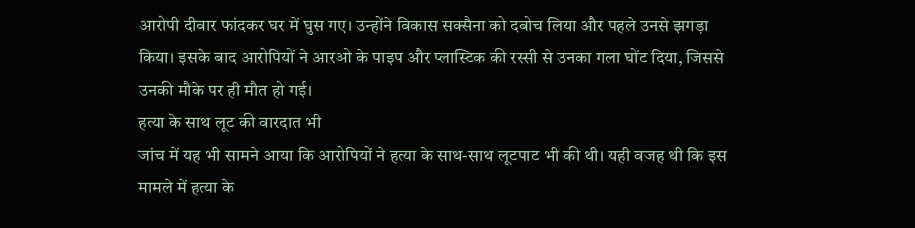आरोपी दीवार फांदकर घर में घुस गए। उन्होंने विकास सक्सैना को दबोच लिया और पहले उनसे झगड़ा किया। इसके बाद आरोपियों ने आरओ के पाइप और प्लास्टिक की रस्सी से उनका गला घोंट दिया, जिससे उनकी मौके पर ही मौत हो गई।
हत्या के साथ लूट की वारदात भी
जांच में यह भी सामने आया कि आरोपियों ने हत्या के साथ-साथ लूटपाट भी की थी। यही वजह थी कि इस मामले में हत्या के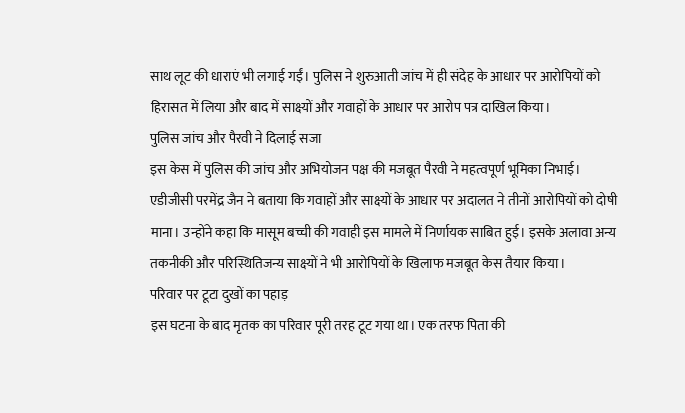साथ लूट की धाराएं भी लगाई गईं। पुलिस ने शुरुआती जांच में ही संदेह के आधार पर आरोपियों को हिरासत में लिया और बाद में साक्ष्यों और गवाहों के आधार पर आरोप पत्र दाखिल किया।
पुलिस जांच और पैरवी ने दिलाई सजा
इस केस में पुलिस की जांच और अभियोजन पक्ष की मजबूत पैरवी ने महत्वपूर्ण भूमिका निभाई। एडीजीसी परमेंद्र जैन ने बताया कि गवाहों और साक्ष्यों के आधार पर अदालत ने तीनों आरोपियों को दोषी माना। उन्होंने कहा कि मासूम बच्ची की गवाही इस मामले में निर्णायक साबित हुई। इसके अलावा अन्य तकनीकी और परिस्थितिजन्य साक्ष्यों ने भी आरोपियों के खिलाफ मजबूत केस तैयार किया।
परिवार पर टूटा दुखों का पहाड़
इस घटना के बाद मृतक का परिवार पूरी तरह टूट गया था। एक तरफ पिता की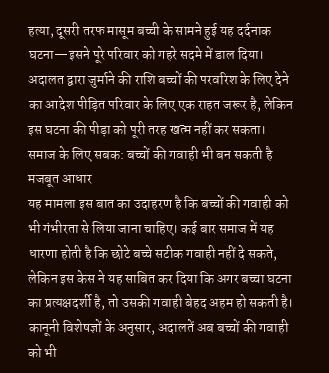हत्या, दूसरी तरफ मासूम बच्ची के सामने हुई यह दर्दनाक घटना—इसने पूरे परिवार को गहरे सदमे में डाल दिया। अदालत द्वारा जुर्माने की राशि बच्चों की परवरिश के लिए देने का आदेश पीड़ित परिवार के लिए एक राहत जरूर है, लेकिन इस घटना की पीड़ा को पूरी तरह खत्म नहीं कर सकता।
समाज के लिए सबक: बच्चों की गवाही भी बन सकती है मजबूत आधार
यह मामला इस बात का उदाहरण है कि बच्चों की गवाही को भी गंभीरता से लिया जाना चाहिए। कई बार समाज में यह धारणा होती है कि छोटे बच्चे सटीक गवाही नहीं दे सकते, लेकिन इस केस ने यह साबित कर दिया कि अगर बच्चा घटना का प्रत्यक्षदर्शी है, तो उसकी गवाही बेहद अहम हो सकती है। कानूनी विशेषज्ञों के अनुसार, अदालतें अब बच्चों की गवाही को भी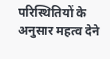परिस्थितियों के अनुसार महत्व देने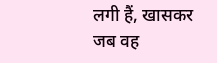लगी हैं, खासकर जब वह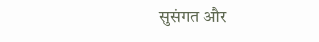सुसंगत और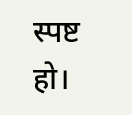स्पष्ट हो।